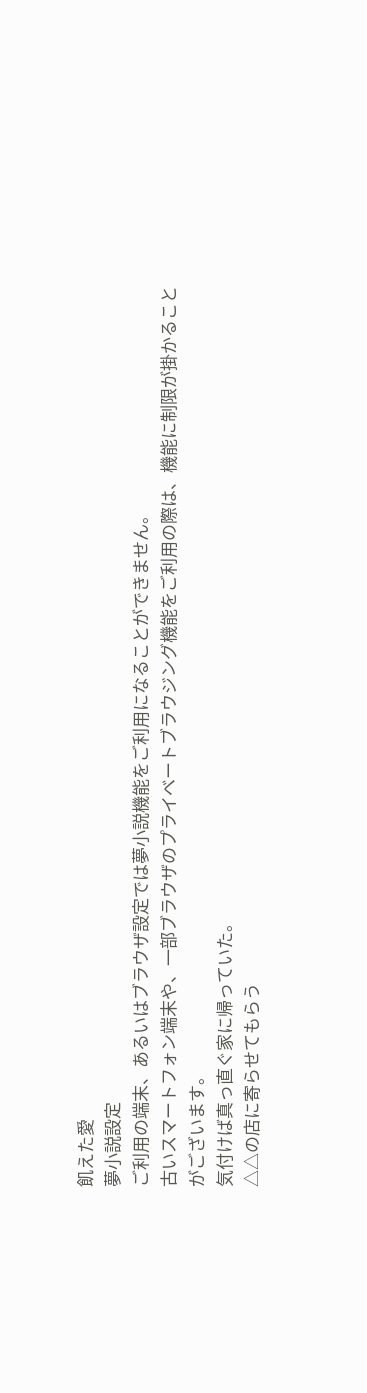飢えた愛
夢小説設定
ご利用の端末、あるいはブラウザ設定では夢小説機能をご利用になることができません。
古いスマートフォン端末や、一部ブラウザのプライベートブラウジング機能をご利用の際は、機能に制限が掛かることがございます。
気付けば真っ直ぐ家に帰っていた。
△△の店に寄らせてもらう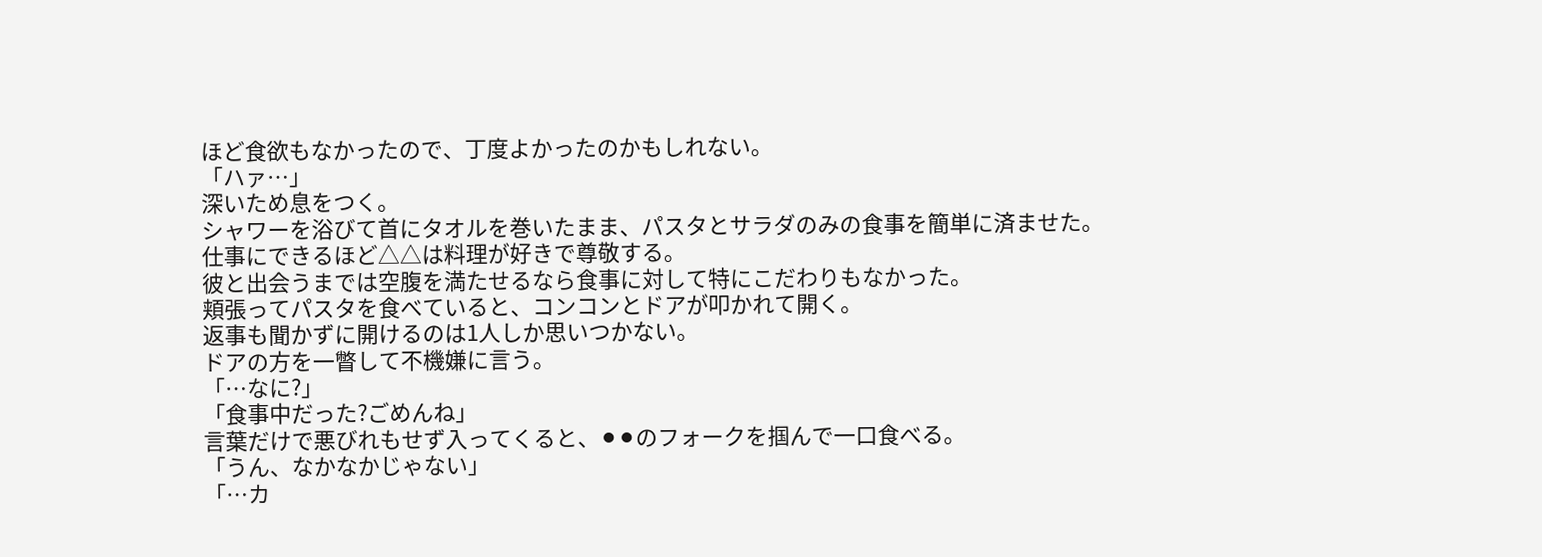ほど食欲もなかったので、丁度よかったのかもしれない。
「ハァ…」
深いため息をつく。
シャワーを浴びて首にタオルを巻いたまま、パスタとサラダのみの食事を簡単に済ませた。
仕事にできるほど△△は料理が好きで尊敬する。
彼と出会うまでは空腹を満たせるなら食事に対して特にこだわりもなかった。
頬張ってパスタを食べていると、コンコンとドアが叩かれて開く。
返事も聞かずに開けるのは1人しか思いつかない。
ドアの方を一瞥して不機嫌に言う。
「…なに?」
「食事中だった?ごめんね」
言葉だけで悪びれもせず入ってくると、⚫⚫のフォークを掴んで一口食べる。
「うん、なかなかじゃない」
「…カ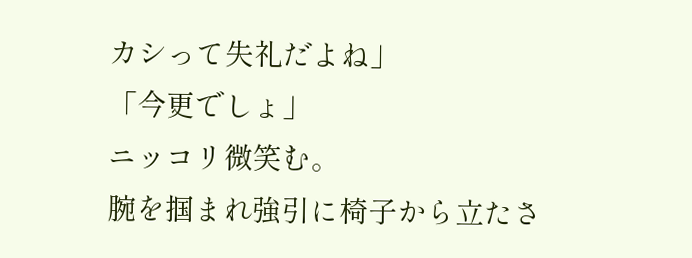カシって失礼だよね」
「今更でしょ」
ニッコリ微笑む。
腕を掴まれ強引に椅子から立たさ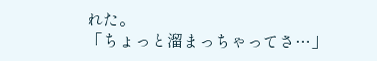れた。
「ちょっと溜まっちゃってさ…」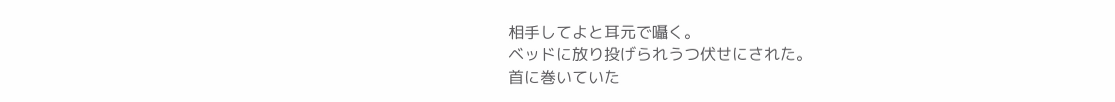相手してよと耳元で囁く。
ベッドに放り投げられうつ伏せにされた。
首に巻いていた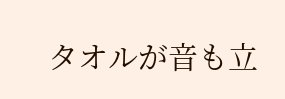タオルが音も立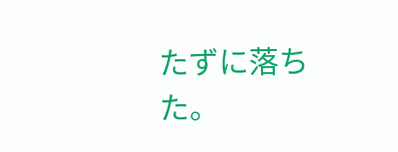たずに落ちた。